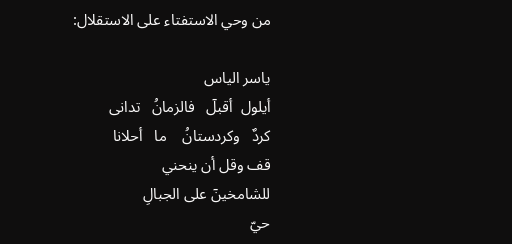من وحي الاستفتاء على الاستقلال:

ياسر الياس
أيلول  أقبلٓ   فالزمانُ   تدانى
كردٌ   وكردستانُ    ما   أحلانا
قف وقل أن ينحني
للشامخينٓ على الجبالِ
حيّ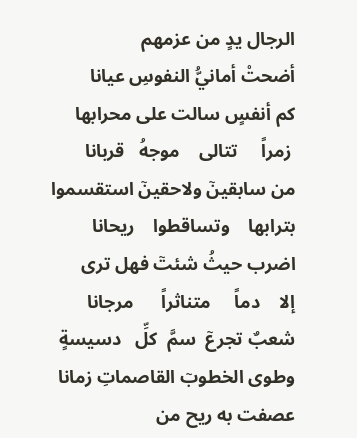الرجال يدٍ من عزمهم
أضحتْ أمانيُّ النفوسِ عيانا
كم أنفسٍ سالت على محرابها
 زمراً     تتالى    موجهُ   قربانا
من سابقينٓ ولاحقينٓ استقسموا
بترابها    وتساقطوا    ريحانا
اضرب حيثُ شئتٓ فهل ترى
إلا    دماً     متناثراً      مرجانا
شعبٌ تجرعٓ  سمَّ  كلِّ   دسيسةٍ
وطوى الخطوبٓ القاصماتِ زمانا
عصفت به ريح من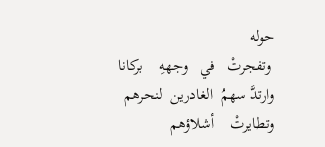حوله
 وتفجرتْ   في   وجههِ    بركانا
وارتدَّ سهمُ  الغادرين  لنحرهم
وتطايرتْ    أشلاؤهم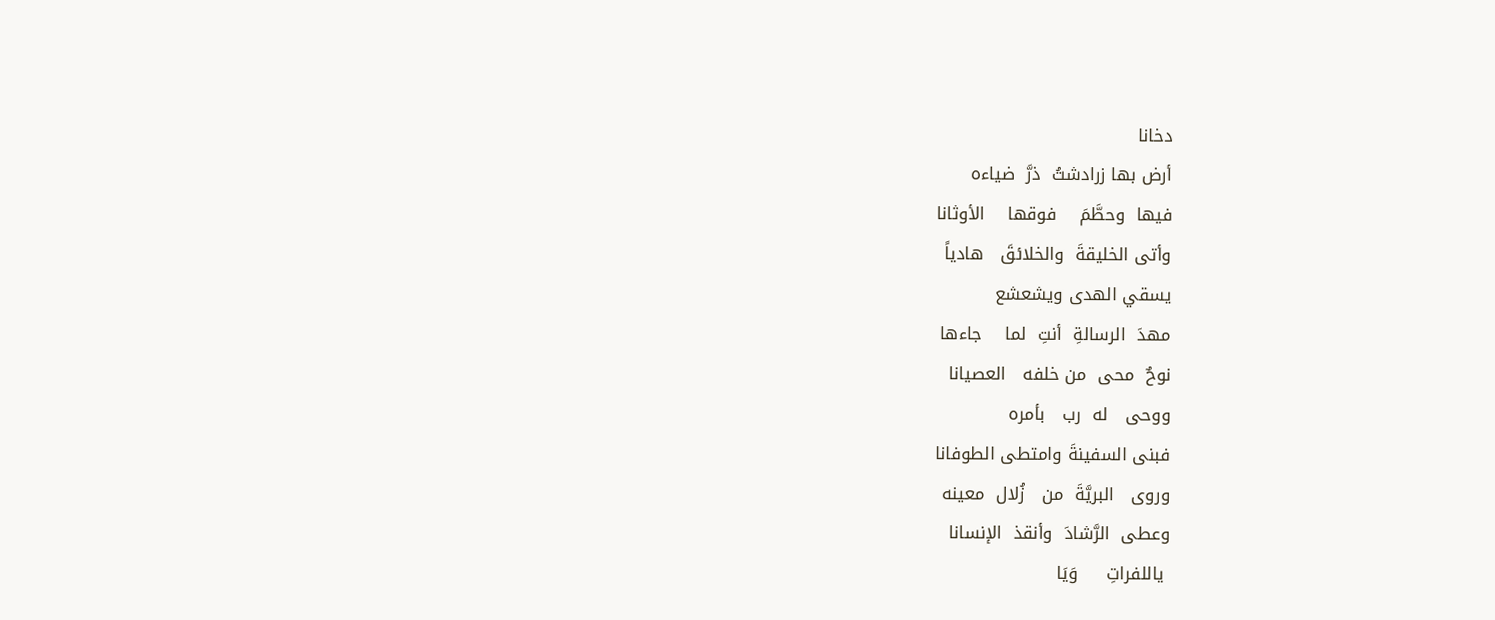دخانا
أرض بها زرادشتُ  ذرَّ  ضياءه
فيها  وحطَّمَ    فوقها    الأوثانا
وأتى الخليقةَ  والخلائقَ   هادياً
يسقي الهدى ويشعشع
مهدَ  الرسالةِ  أنتِ  لما    جاءها
نوحٌ  محى  من خلفه   العصيانا
ووحى   له  رب   بأمره
فبنى السفينةَ وامتطى الطوفانا
وروى   البريَّةَ  من   زُلال  معينه
وعطى  الرَّشادَ  وأنقذ  الإنسانا
 ياللفراتِ     وَيَا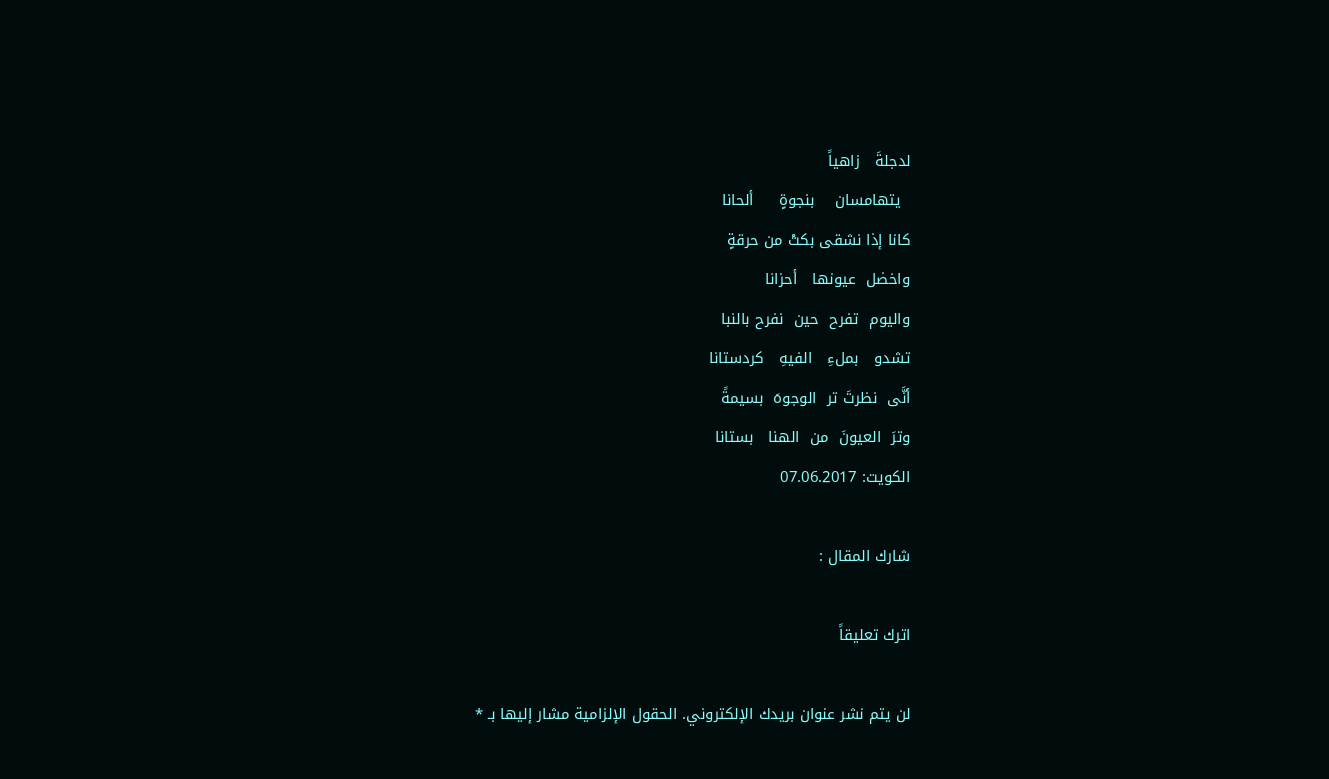لدجلةَ   زاهياً
  يتهامسان    بنجوةٍ     ألحانا
كانا إذا نشقى بكتْ من حرقةٍ
واخضل  عيونها   أحزانا
واليوم  تفرح  حين  نفرح بالنبا
تشدو   بملءِ   الفيهِ   كردستانا
أنَّى  نظرتَ تر  الوجوهَ  بسيمةً
وترَ  العيونَ  من  الهنا   بستانا
الكويت: 07.06.2017

شارك المقال :

اترك تعليقاً

لن يتم نشر عنوان بريدك الإلكتروني. الحقول الإلزامية مشار إليها بـ *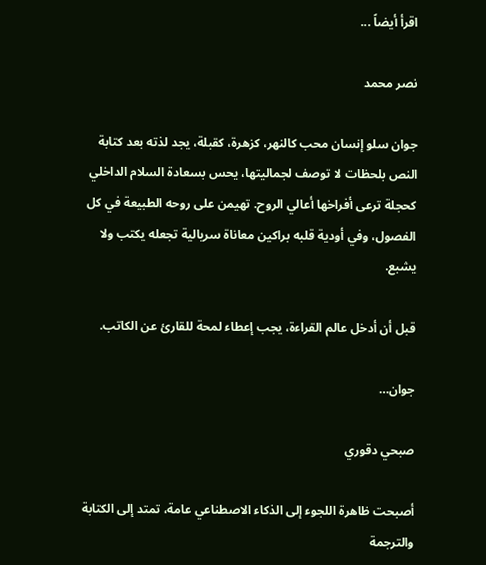اقرأ أيضاً ...

نصر محمد

جوان سلو إنسان محب كالنهر، كزهرة، كقبلة، يجد لذته بعد كتابة النص بلحظات لا توصف لجماليتها، يحس بسعادة السلام الداخلي كحجلة ترعى أفراخها أعالي الروح. تهيمن على روحه الطبيعة في كل الفصول، وفي أودية قلبه براكين معاناة سريالية تجعله يكتب ولا يشبع.

قبل أن أدخل عالم القراءة، يجب إعطاء لمحة للقارئ عن الكاتب.

جوان…

صبحي دقوري

أصبحت ظاهرة اللجوء إلى الذكاء الاصطناعي عامة، تمتد إلى الكتابة والترجمة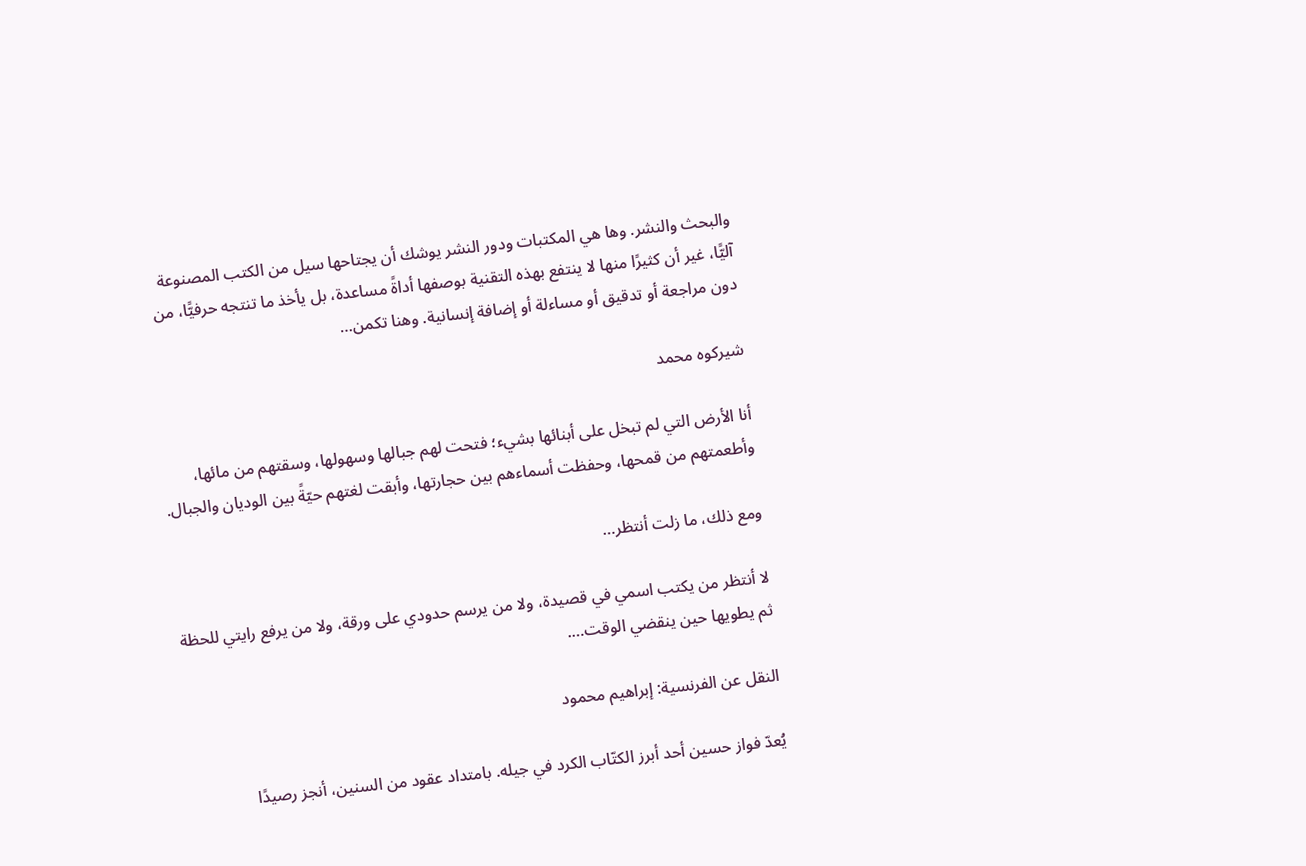والبحث والنشر. وها هي المكتبات ودور النشر يوشك أن يجتاحها سيل من الكتب المصنوعة آليًّا، غير أن كثيرًا منها لا ينتفع بهذه التقنية بوصفها أداةً مساعدة، بل يأخذ ما تنتجه حرفيًّا، من دون مراجعة أو تدقيق أو مساءلة أو إضافة إنسانية. وهنا تكمن…

شيركوه محمد

أنا الأرض التي لم تبخل على أبنائها بشيء؛ فتحت لهم جبالها وسهولها، وسقتهم من مائها، وأطعمتهم من قمحها، وحفظت أسماءهم بين حجارتها، وأبقت لغتهم حيّةً بين الوديان والجبال.

ومع ذلك، ما زلت أنتظر…

لا أنتظر من يكتب اسمي في قصيدة، ولا من يرسم حدودي على ورقة، ولا من يرفع رايتي للحظة ثم يطويها حين ينقضي الوقت….

النقل عن الفرنسية: إبراهيم محمود

يُعدّ فواز حسين أحد أبرز الكتّاب الكرد في جيله. بامتداد عقود من السنين، أنجز رصيدًا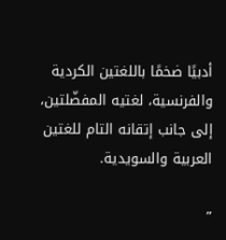أدبيًا ضخمًا باللغتين الكردية والفرنسية، لغتيه المفضّلتين، إلى جانب إتقانه التام للغتين العربية والسويدية.

”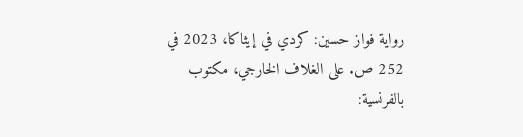رواية فواز حسين: كردي في إيثاكا، 2023 في 252 ص. على الغلاف الخارجي، مكتوب بالفرنسية: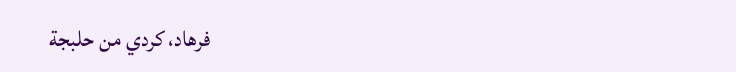فرهاد، كردي من حلبجة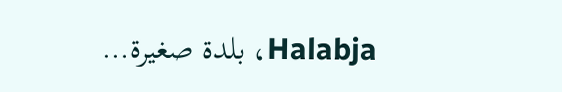Halabja، بلدة صغيرة…